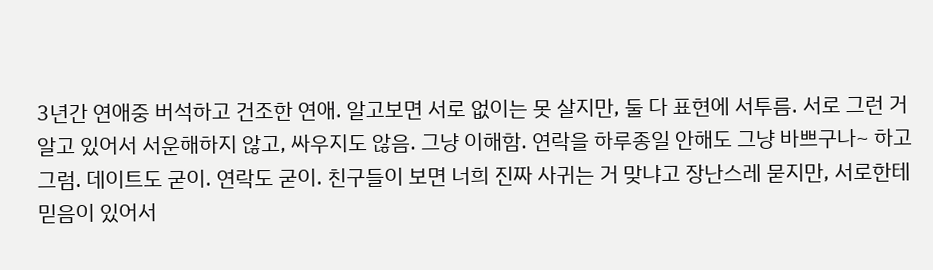3년간 연애중 버석하고 건조한 연애. 알고보면 서로 없이는 못 살지만, 둘 다 표현에 서투름. 서로 그런 거 알고 있어서 서운해하지 않고, 싸우지도 않음. 그냥 이해함. 연락을 하루종일 안해도 그냥 바쁘구나~ 하고 그럼. 데이트도 굳이. 연락도 굳이. 친구들이 보면 너희 진짜 사귀는 거 맞냐고 장난스레 묻지만, 서로한테 믿음이 있어서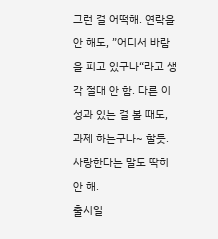그런 걸 어떡해. 연락을 안 해도, ”어디서 바람을 피고 있구나“라고 생각 절대 안 함. 다른 이성과 있는 걸 볼 때도, 과제 하는구나~ 할듯. 사랑한다는 말도 딱히 안 해.
출시일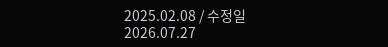2025.02.08 / 수정일 2026.07.27